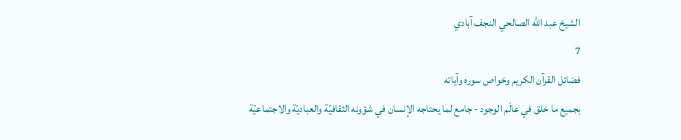الشيخ عبد الله الصالحي النجف آبادي
7
فضائل القرآن الكريم وخواص سوره وآياته
بجميع ما خلق في عالَم الوجود - جامع لما يحتاجه الإنسان في شؤونه الثقافيّة والعباديّة والاجتماعيّة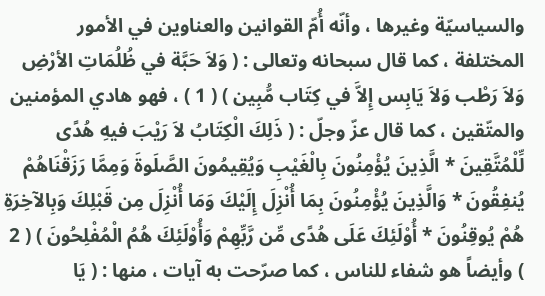والسياسيّة وغيرها ، وأنّه أُمّ القوانين والعناوين في الأمور المختلفة ، كما قال سبحانه وتعالى : ( وَلاَ حَبَّة في ظُلُمَاتِ الأرْضِ وَلاَ رَطْب وَلاَ يَابِس إِلاَّ في كِتَاب مُّبِين ) ( 1 ) ، فهو هادي المؤمنين والمتّقين ، كما قال عزّ وجلّ : ( ذَلِكَ الْكِتَابُ لاَ رَيْبَ فيهِ هُدًى لِّلْمُتَّقِينَ * الَّذِينَ يُؤْمِنُونَ بِالْغَيْبِ وَيُقِيمُونَ الصَّلَوةَ وَمِمَّا رَزَقْنَاهُمْ يُنفِقُونَ * وَالَّذِينَ يُؤْمِنُونَ بِمَا أُنْزِلَ إِلَيْكَ وَمَا أُنْزِلَ مِن قَبْلِكَ وَبِالآخِرَةِ هُمْ يُوقِنُونَ * أُوْلَئِكَ عَلَى هُدًى مِّن رَّبِّهِمْ وَأُوْلَئِكَ هُمُ الْمُفْلِحُونَ ) ( 2 ) وأيضاً هو شفاء للناس ، كما صرّحت به آيات ، منها : ( يَا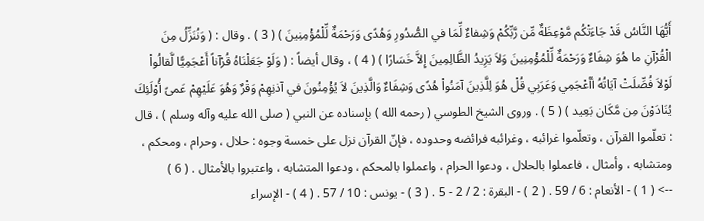أَيُّهَا النَّاسُ قَدْ جَاءَتْكُم مَّوْعِظَةٌ مِّن رَّبِّكُمْ وَشِفاءٌ لِّمَا في الصُّدُورِ وَهُدًى وَرَحْمَةٌ لِّلْمُؤْمِنِينَ ) ( 3 ) . وقال : ( وَنُنَزِّلُ مِنَ الْقُرْآنِ ما هُوَ شِفَاءٌ وَرَحْمَةٌ لِّلْمُؤْمِنِينَ وَلاَ يَزِيدُ الظَّالِمِينَ إِلاَّ خَسَارًا ) ( 4 ) ، وقال أيضاً : ( وَلَوْ جَعَلْنَاهُ قُرْآناً أَعْجَمِيًّا لَّقالُواْ لَوْلاَ فُصِّلَتْ آيَاتُهُ أأعْجَمِي وَعَرَبِي قُلْ هُوَ لِلَّذِينَ آمَنُواْ هُدًى وَشِفَاءٌ وَالَّذِينَ لاَ يُؤْمِنُونَ في آذنِهِمْ وَقْرٌ وَهُوَ عَلَيْهِمْ عَمىً أُوْلَئِكَ يُنَادَوْنَ مِن مَّكَان بَعِيد ) ( 5 ) . وروى الشيخ الطوسي ( رحمه الله ) بإسناده عن النبي ( صلى الله عليه وآله وسلم ) ، قال : تعلّموا القرآن ، وتعلّموا غرائبه ، وغرائبه فرائضه وحدوده ، فإنّ القرآن نزل على خمسة وجوه : حلال ، وحرام ، ومحكم ، ومتشابه ، وأمثال ، فاعملوا بالحلال ، ودعوا الحرام ، واعملوا بالمحكم ، ودعوا المتشابه ، واعتبروا بالأمثال . ( 6 )
--> ( 1 ) - الأنعام : 6 / 59 . ( 2 ) - البقرة : 2 / 2 - 5 . ( 3 ) - يونس : 10 / 57 . ( 4 ) - الإسراء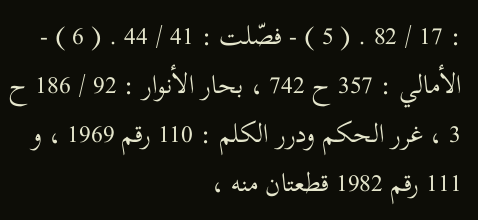: 17 / 82 . ( 5 ) - فصّلت : 41 / 44 . ( 6 ) - الأمالي : 357 ح 742 ، بحار الأنوار : 92 / 186 ح 3 ، غرر الحكم ودرر الكلم : 110 رقم 1969 ، و 111 رقم 1982 قطعتان منه ،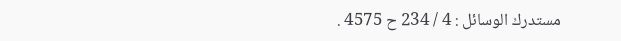مستدرك الوسائل : 4 / 234 ح 4575 .